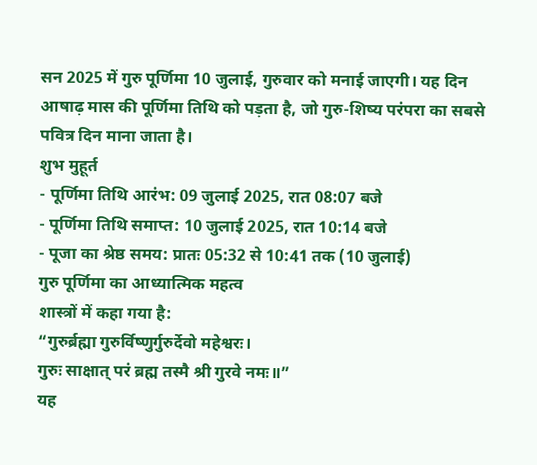सन 2025 में गुरु पूर्णिमा 10 जुलाई, गुरुवार को मनाई जाएगी। यह दिन आषाढ़ मास की पूर्णिमा तिथि को पड़ता है, जो गुरु-शिष्य परंपरा का सबसे पवित्र दिन माना जाता है।
शुभ मुहूर्त
- पूर्णिमा तिथि आरंभ: 09 जुलाई 2025, रात 08:07 बजे
- पूर्णिमा तिथि समाप्त: 10 जुलाई 2025, रात 10:14 बजे
- पूजा का श्रेष्ठ समय: प्रातः 05:32 से 10:41 तक (10 जुलाई)
गुरु पूर्णिमा का आध्यात्मिक महत्व
शास्त्रों में कहा गया है:
“गुरुर्ब्रह्मा गुरुर्विष्णुर्गुरुर्देवो महेश्वरः।
गुरुः साक्षात् परं ब्रह्म तस्मै श्री गुरवे नमः॥”
यह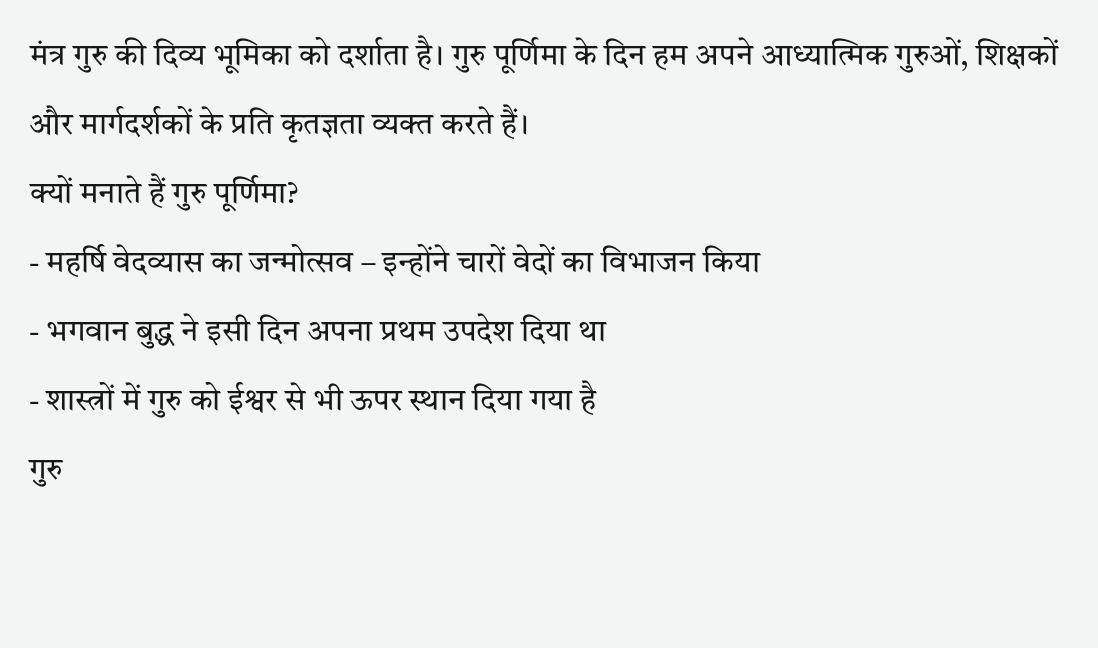मंत्र गुरु की दिव्य भूमिका को दर्शाता है। गुरु पूर्णिमा के दिन हम अपने आध्यात्मिक गुरुओं, शिक्षकों और मार्गदर्शकों के प्रति कृतज्ञता व्यक्त करते हैं।
क्यों मनाते हैं गुरु पूर्णिमा?
- महर्षि वेदव्यास का जन्मोत्सव – इन्होंने चारों वेदों का विभाजन किया
- भगवान बुद्ध ने इसी दिन अपना प्रथम उपदेश दिया था
- शास्त्रों में गुरु को ईश्वर से भी ऊपर स्थान दिया गया है
गुरु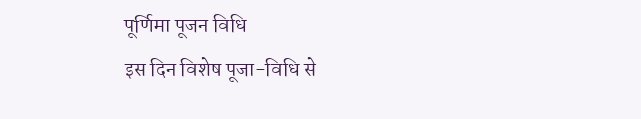पूर्णिमा पूजन विधि
इस दिन विशेष पूजा-विधि से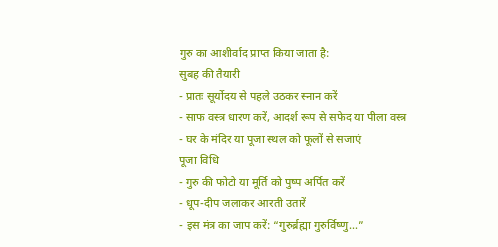गुरु का आशीर्वाद प्राप्त किया जाता है:
सुबह की तैयारी
- प्रातः सूर्योदय से पहले उठकर स्नान करें
- साफ वस्त्र धारण करें, आदर्श रूप से सफेद या पीला वस्त्र
- घर के मंदिर या पूजा स्थल को फूलों से सजाएं
पूजा विधि
- गुरु की फोटो या मूर्ति को पुष्प अर्पित करें
- धूप-दीप जलाकर आरती उतारें
- इस मंत्र का जाप करें: “गुरुर्ब्रह्मा गुरुर्विष्णु…”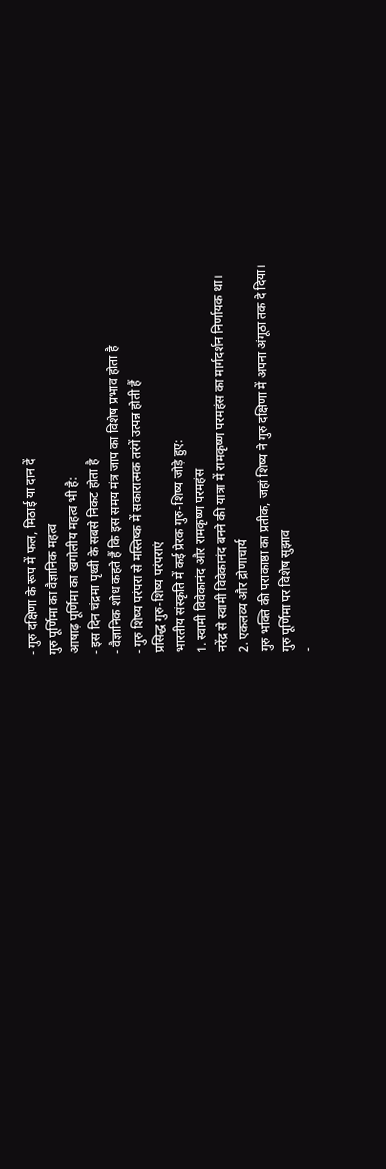- गुरु दक्षिणा के रूप में फल, मिठाई या दान दें
गुरु पूर्णिमा का वैज्ञानिक महत्व
आषाढ़ पूर्णिमा का खगोलीय महत्व भी है:
- इस दिन चंद्रमा पृथ्वी के सबसे निकट होता है
- वैज्ञानिक शोध कहते हैं कि इस समय मंत्र जाप का विशेष प्रभाव होता है
- गुरु शिष्य परंपरा से मस्तिष्क में सकारात्मक तरंगें उत्पन्न होती हैं
प्रसिद्ध गुरु-शिष्य परंपराएं
भारतीय संस्कृति में कई प्रेरक गुरु-शिष्य जोड़े हुए:
1. स्वामी विवेकानंद और रामकृष्ण परमहंस
नरेंद्र से स्वामी विवेकानंद बनने की यात्रा में रामकृष्ण परमहंस का मार्गदर्शन निर्णायक था।
2. एकलव्य और द्रोणाचार्य
गुरु भक्ति की पराकाष्ठा का प्रतीक, जहां शिष्य ने गुरु दक्षिणा में अपना अंगूठा तक दे दिया।
गुरु पूर्णिमा पर विशेष सुझाव
-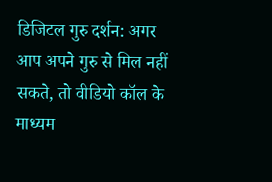डिजिटल गुरु दर्शन: अगर आप अपने गुरु से मिल नहीं सकते, तो वीडियो कॉल के माध्यम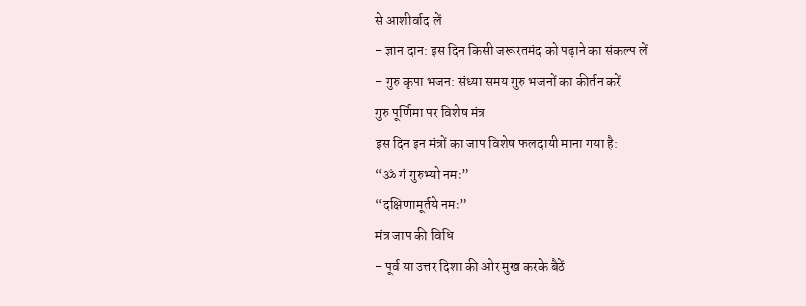से आशीर्वाद लें
- ज्ञान दान: इस दिन किसी जरूरतमंद को पढ़ाने का संकल्प लें
- गुरु कृपा भजन: संध्या समय गुरु भजनों का कीर्तन करें
गुरु पूर्णिमा पर विशेष मंत्र
इस दिन इन मंत्रों का जाप विशेष फलदायी माना गया है:
“ॐ गं गुरुभ्यो नमः”
“दक्षिणामूर्तये नमः”
मंत्र जाप की विधि
- पूर्व या उत्तर दिशा की ओर मुख करके बैठें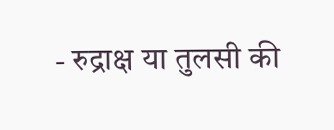- रुद्राक्ष या तुलसी की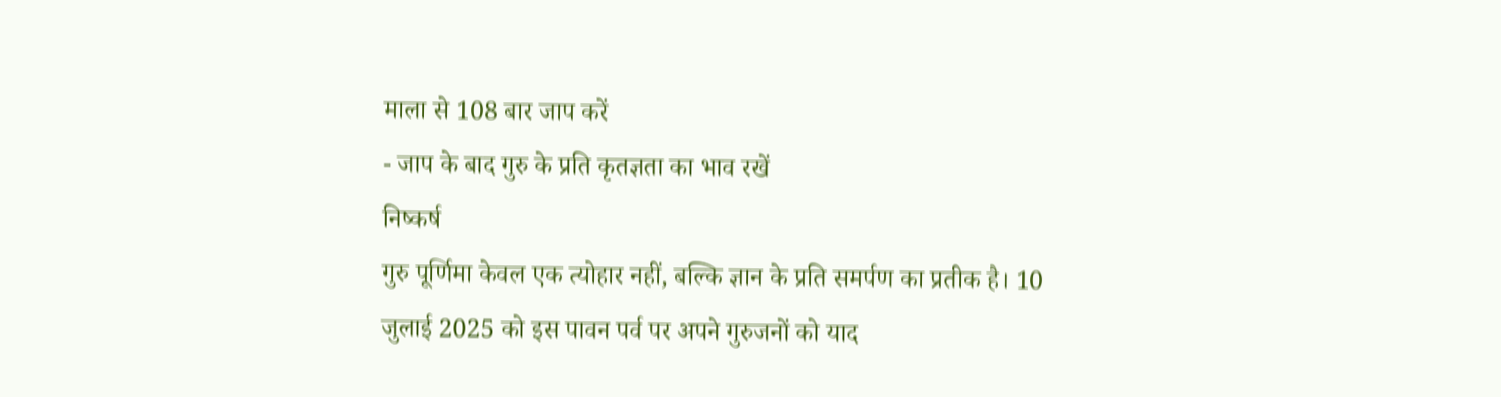माला से 108 बार जाप करें
- जाप के बाद गुरु के प्रति कृतज्ञता का भाव रखें
निष्कर्ष
गुरु पूर्णिमा केवल एक त्योहार नहीं, बल्कि ज्ञान के प्रति समर्पण का प्रतीक है। 10 जुलाई 2025 को इस पावन पर्व पर अपने गुरुजनों को याद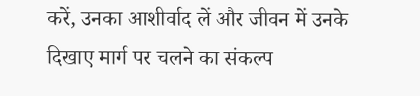करें, उनका आशीर्वाद लें और जीवन में उनके दिखाए मार्ग पर चलने का संकल्प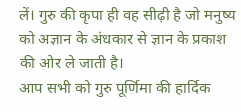लें। गुरु की कृपा ही वह सीढ़ी है जो मनुष्य को अज्ञान के अंधकार से ज्ञान के प्रकाश की ओर ले जाती है।
आप सभी को गुरु पूर्णिमा की हार्दिक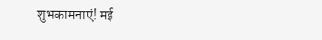शुभकामनाएं! मई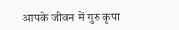आपके जीवन में गुरु कृपा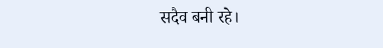सदैव बनी रहे।